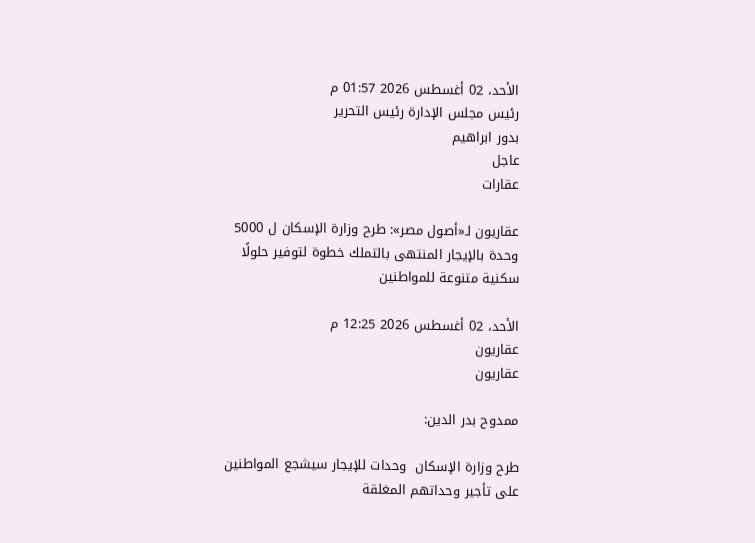الأحد، 02 أغسطس 2026 01:57 م
رئيس مجلس الإدارة رئيس التحرير
بدور ابراهيم
عاجل
عقارات

عقاريون لـ«أصول مصر»: طرح وزارة الإسكان ل 5000 وحدة بالإيجار المنتهى بالتملك خطوة لتوفير حلولًا سكنية متنوعة للمواطنين

الأحد، 02 أغسطس 2026 12:25 م
عقاريون
عقاريون

ممدوح بدر الدين:

طرح وزارة الإسكان  وحدات للإيجار سيشجع المواطنين على تأجير وحداتهم المغلقة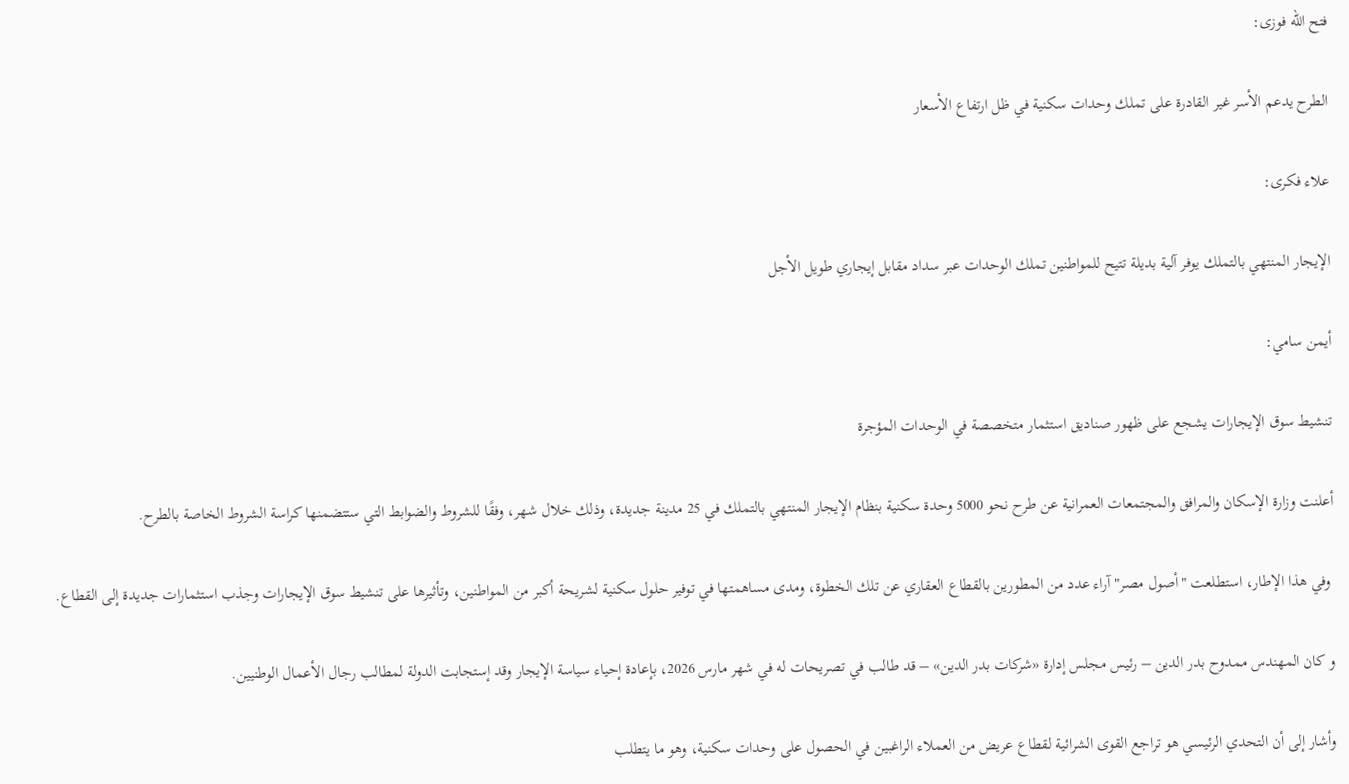فتح الله فوزى:

الطرح يدعم الأسر غير القادرة على تملك وحدات سكنية في ظل ارتفاع الأسعار

علاء فكرى:

الإيجار المنتهي بالتملك يوفر آلية بديلة تتيح للمواطنين تملك الوحدات عبر سداد مقابل إيجاري طويل الأجل

أيمن سامي:

تنشيط سوق الإيجارات يشجع على ظهور صناديق استثمار متخصصة في الوحدات المؤجرة

أعلنت وزارة الإسكان والمرافق والمجتمعات العمرانية عن طرح نحو 5000 وحدة سكنية بنظام الإيجار المنتهي بالتملك في 25 مدينة جديدة، وذلك خلال شهر، وفقًا للشروط والضوابط التي ستتضمنها كراسة الشروط الخاصة بالطرح.

 وفي هذا الإطار، استطلعت "أصول مصر" آراء عدد من المطورين بالقطاع العقاري عن تلك الخطوة، ومدى مساهمتها في توفير حلول سكنية لشريحة أكبر من المواطنين، وتأثيرها على تنشيط سوق الإيجارات وجذب استثمارات جديدة إلى القطاع.

و كان المهندس ممدوح بدر الدين – رئيس مجلس إدارة «شركات بدر الدين» – قد طالب في تصريحات له في شهر مارس 2026، بإعادة إحياء سياسة الإيجار وقد إستجابت الدولة لمطالب رجال الأعمال الوطنيين.

وأشار إلى أن التحدي الرئيسي هو تراجع القوى الشرائية لقطاع عريض من العملاء الراغبين في الحصول على وحدات سكنية، وهو ما يتطلب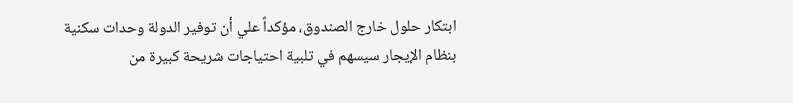ابتكار حلول خارج الصندوق، مؤكداً علي أن توفير الدولة وحدات سكنية بنظام الإيجار سيسهم في تلبية احتياجات شريحة كبيرة من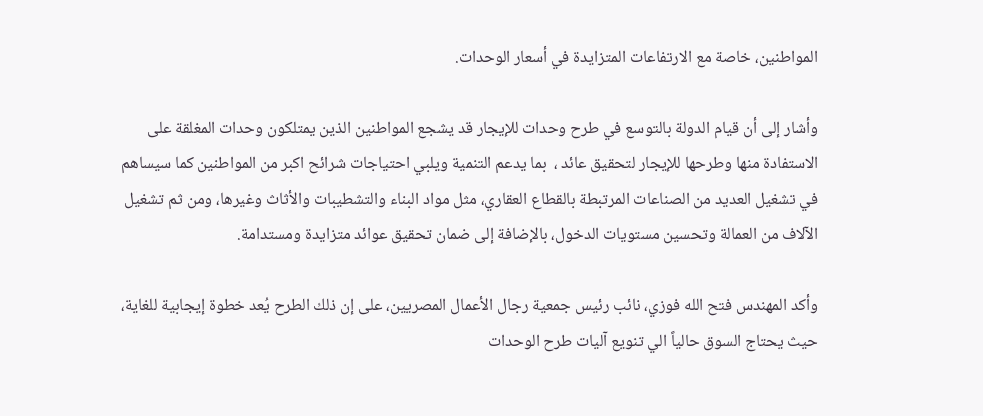المواطنين، خاصة مع الارتفاعات المتزايدة في أسعار الوحدات.

وأشار إلى أن قيام الدولة بالتوسع في طرح وحدات للإيجار قد يشجع المواطنين الذين يمتلكون وحدات المغلقة على الاستفادة منها وطرحها للإيجار لتحقيق عائد ،  بما يدعم التنمية ويلبي احتياجات شرائح اكبر من المواطنين كما سيساهم  في تشغيل العديد من الصناعات المرتبطة بالقطاع العقاري، مثل مواد البناء والتشطيبات والأثاث وغيرها، ومن ثم تشغيل الآلاف من العمالة وتحسين مستويات الدخول، بالإضافة إلى ضمان تحقيق عوائد متزايدة ومستدامة.

وأكد المهندس فتح الله فوزي، نائب رئيس جمعية رجال الأعمال المصريين، على إن ذلك الطرح يُعد خطوة إيجابية للغاية، حيث يحتاج السوق حالياً الي تنويع آليات طرح الوحدات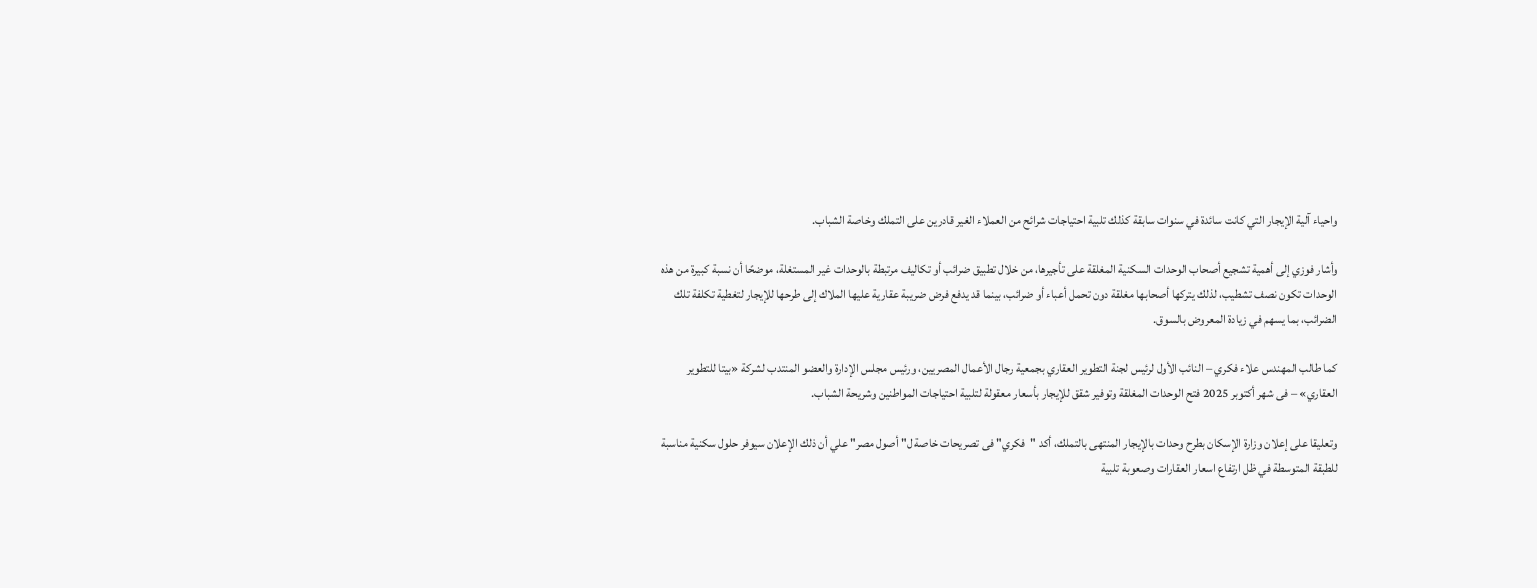واحياء آلية الإيجار التي كانت سائدة في سنوات سابقة كذلك تلبية احتياجات شرائح من العملاء الغير قادرين على التملك وخاصة الشباب.

وأشار فوزي إلى أهمية تشجيع أصحاب الوحدات السكنية المغلقة على تأجيرها، من خلال تطبيق ضرائب أو تكاليف مرتبطة بالوحدات غير المستغلة، موضحًا أن نسبة كبيرة من هذه الوحدات تكون نصف تشطيب، لذلك يتركها أصحابها مغلقة دون تحمل أعباء أو ضرائب، بينما قد يدفع فرض ضريبة عقارية عليها الملاك إلى طرحها للإيجار لتغطية تكلفة تلك الضرائب، بما يسهم في زيادة المعروض بالسوق.

كما طالب المهندس علاء فكري – النائب الأول لرئيس لجنة التطوير العقاري بجمعية رجال الأعمال المصريين، ورئيس مجلس الإدارة والعضو المنتدب لشركة «بيتا للتطوير العقاري» – فى شهر أكتوبر 2025 فتح الوحدات المغلقة وتوفير شقق للإيجار بأسعار معقولة لتلبية احتياجات المواطنين وشريحة الشباب.

وتعليقا على إعلان وزارة الإسكان بطرح وحدات بالإيجار المنتهى بالتملك، أكد "فكري" فى تصريحات خاصة ل" أصول مصر" علي أن ذلك الإعلان سيوفر حلول سكنية مناسبة للطبقة المتوسطة في ظل ارتفاع اسعار العقارات وصعوبة تلبية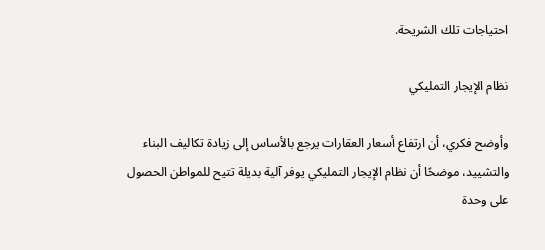احتياجات تلك الشريحة.

نظام الإيجار التمليكي

وأوضح فكري، أن ارتفاع أسعار العقارات يرجع بالأساس إلى زيادة تكاليف البناء والتشييد، موضحًا أن نظام الإيجار التمليكي يوفر آلية بديلة تتيح للمواطن الحصول على وحدة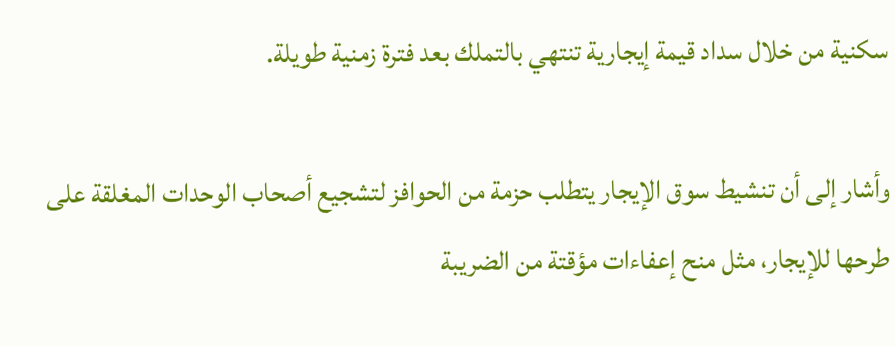سكنية من خلال سداد قيمة إيجارية تنتهي بالتملك بعد فترة زمنية طويلة.

وأشار إلى أن تنشيط سوق الإيجار يتطلب حزمة من الحوافز لتشجيع أصحاب الوحدات المغلقة على طرحها للإيجار، مثل منح إعفاءات مؤقتة من الضريبة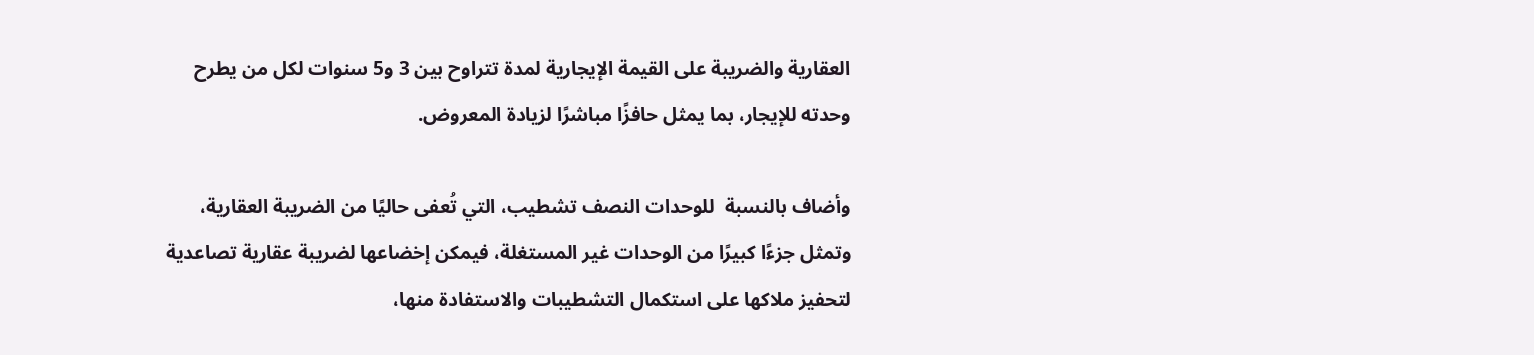العقارية والضريبة على القيمة الإيجارية لمدة تتراوح بين 3 و5 سنوات لكل من يطرح وحدته للإيجار، بما يمثل حافزًا مباشرًا لزيادة المعروض.

وأضاف بالنسبة  للوحدات النصف تشطيب، التي تُعفى حاليًا من الضريبة العقارية، وتمثل جزءًا كبيرًا من الوحدات غير المستغلة، فيمكن إخضاعها لضريبة عقارية تصاعدية لتحفيز ملاكها على استكمال التشطيبات والاستفادة منها،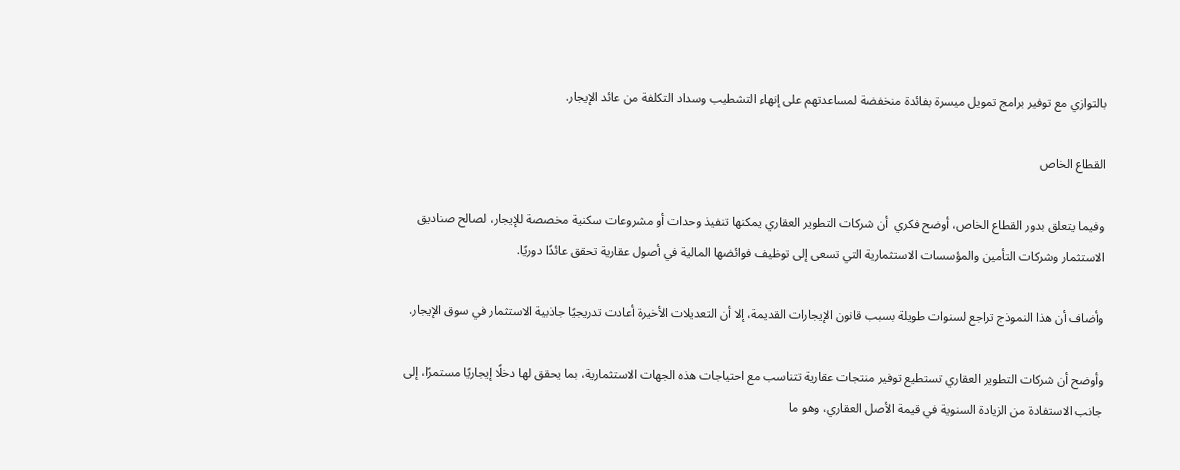بالتوازي مع توفير برامج تمويل ميسرة بفائدة منخفضة لمساعدتهم على إنهاء التشطيب وسداد التكلفة من عائد الإيجار.

القطاع الخاص

وفيما يتعلق بدور القطاع الخاص، أوضح فكري  أن شركات التطوير العقاري يمكنها تنفيذ وحدات أو مشروعات سكنية مخصصة للإيجار، لصالح صناديق الاستثمار وشركات التأمين والمؤسسات الاستثمارية التي تسعى إلى توظيف فوائضها المالية في أصول عقارية تحقق عائدًا دوريًا.

وأضاف أن هذا النموذج تراجع لسنوات طويلة بسبب قانون الإيجارات القديمة، إلا أن التعديلات الأخيرة أعادت تدريجيًا جاذبية الاستثمار في سوق الإيجار.

وأوضح أن شركات التطوير العقاري تستطيع توفير منتجات عقارية تتناسب مع احتياجات هذه الجهات الاستثمارية، بما يحقق لها دخلًا إيجاريًا مستمرًا، إلى جانب الاستفادة من الزيادة السنوية في قيمة الأصل العقاري، وهو ما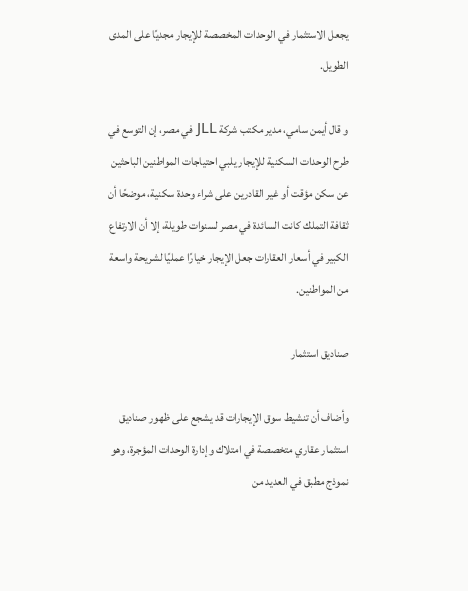يجعل الاستثمار في الوحدات المخصصة للإيجار مجديًا على المدى الطويل.

و قال أيمن سامي، مدير مكتب شركة JLL في مصر، إن التوسع في طرح الوحدات السكنية للإيجار يلبي احتياجات المواطنين الباحثين عن سكن مؤقت أو غير القادرين على شراء وحدة سكنية، موضحًا أن ثقافة التملك كانت السائدة في مصر لسنوات طويلة، إلا أن الارتفاع الكبير في أسعار العقارات جعل الإيجار خيارًا عمليًا لشريحة واسعة من المواطنين.

صناديق استثمار

وأضاف أن تنشيط سوق الإيجارات قد يشجع على ظهور صناديق استثمار عقاري متخصصة في امتلاك وإدارة الوحدات المؤجرة، وهو نموذج مطبق في العديد من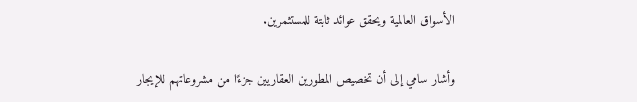الأسواق العالمية ويحقق عوائد ثابتة للمستثمرين.

وأشار سامي إلى أن تخصيص المطورين العقاريين جزءًا من مشروعاتهم للإيجار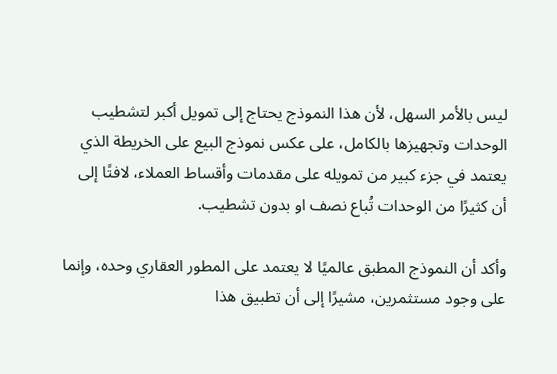ليس بالأمر السهل، لأن هذا النموذج يحتاج إلى تمويل أكبر لتشطيب الوحدات وتجهيزها بالكامل، على عكس نموذج البيع على الخريطة الذي يعتمد في جزء كبير من تمويله على مقدمات وأقساط العملاء، لافتًا إلى أن كثيرًا من الوحدات تُباع نصف او بدون تشطيب.

وأكد أن النموذج المطبق عالميًا لا يعتمد على المطور العقاري وحده، وإنما على وجود مستثمرين، مشيرًا إلى أن تطبيق هذا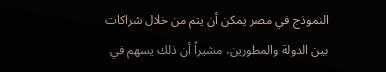النموذج في مصر يمكن أن يتم من خلال شراكات بين الدولة والمطورين، مشيراً أن ذلك يسهم في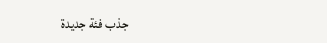جذب فئة جديدة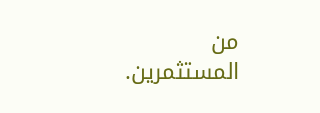من المستثمرين.